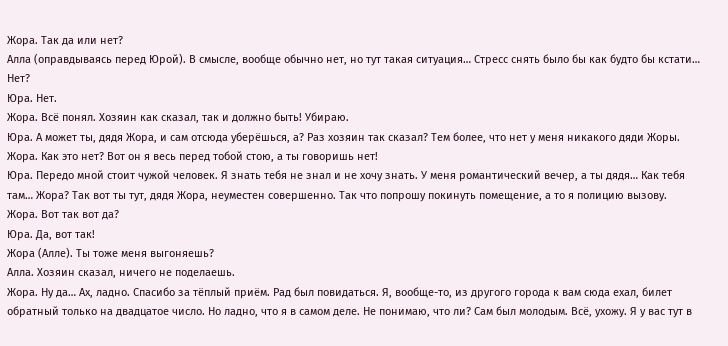Жора. Так да или нет?
Алла (оправдываясь перед Юрой). В смысле, вообще обычно нет, но тут такая ситуация… Стресс снять было бы как будто бы кстати… Нет?
Юра. Нет.
Жора. Всё понял. Хозяин как сказал, так и должно быть! Убираю.
Юра. А может ты, дядя Жора, и сам отсюда уберёшься, а? Раз хозяин так сказал? Тем более, что нет у меня никакого дяди Жоры.
Жора. Как это нет? Вот он я весь перед тобой стою, а ты говоришь нет!
Юра. Передо мной стоит чужой человек. Я знать тебя не знал и не хочу знать. У меня романтический вечер, а ты дядя… Как тебя там… Жора? Так вот ты тут, дядя Жора, неуместен совершенно. Так что попрошу покинуть помещение, а то я полицию вызову.
Жора. Вот так вот да?
Юра. Да, вот так!
Жора (Алле). Ты тоже меня выгоняешь?
Алла. Хозяин сказал, ничего не поделаешь.
Жора. Ну да… Ах, ладно. Спасибо за тёплый приём. Рад был повидаться. Я, вообще-то, из другого города к вам сюда ехал, билет обратный только на двадцатое число. Но ладно, что я в самом деле. Не понимаю, что ли? Сам был молодым. Всё, ухожу. Я у вас тут в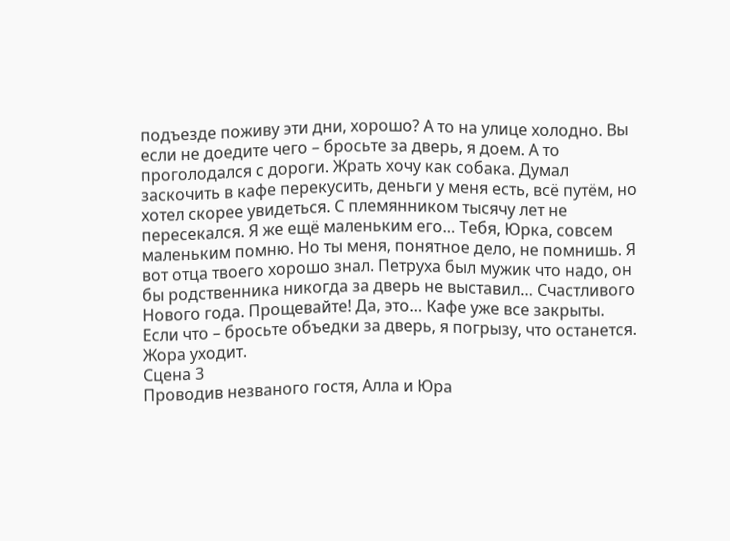подъезде поживу эти дни, хорошо? А то на улице холодно. Вы если не доедите чего – бросьте за дверь, я доем. А то проголодался с дороги. Жрать хочу как собака. Думал заскочить в кафе перекусить, деньги у меня есть, всё путём, но хотел скорее увидеться. С племянником тысячу лет не пересекался. Я же ещё маленьким его… Тебя, Юрка, совсем маленьким помню. Но ты меня, понятное дело, не помнишь. Я вот отца твоего хорошо знал. Петруха был мужик что надо, он бы родственника никогда за дверь не выставил… Счастливого Нового года. Прощевайте! Да, это… Кафе уже все закрыты. Если что – бросьте объедки за дверь, я погрызу, что останется.
Жора уходит.
Сцена 3
Проводив незваного гостя, Алла и Юра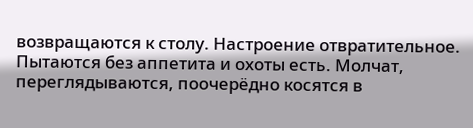возвращаются к столу. Настроение отвратительное. Пытаются без аппетита и охоты есть. Молчат, переглядываются, поочерёдно косятся в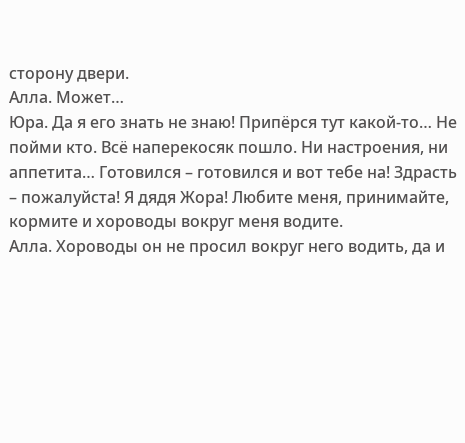сторону двери.
Алла. Может…
Юра. Да я его знать не знаю! Припёрся тут какой-то… Не пойми кто. Всё наперекосяк пошло. Ни настроения, ни аппетита… Готовился – готовился и вот тебе на! Здрасть – пожалуйста! Я дядя Жора! Любите меня, принимайте, кормите и хороводы вокруг меня водите.
Алла. Хороводы он не просил вокруг него водить, да и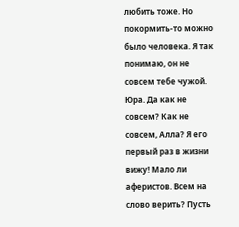любить тоже. Но покормить-то можно было человека. Я так понимаю, он не совсем тебе чужой.
Юра. Да как не совсем? Как не совсем, Алла? Я его первый раз в жизни вижу! Мало ли аферистов. Всем на слово верить? Пусть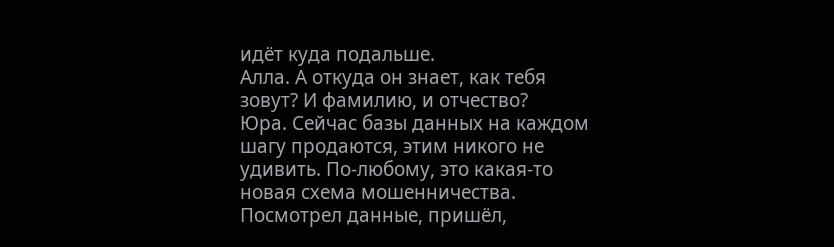идёт куда подальше.
Алла. А откуда он знает, как тебя зовут? И фамилию, и отчество?
Юра. Сейчас базы данных на каждом шагу продаются, этим никого не удивить. По-любому, это какая-то новая схема мошенничества. Посмотрел данные, пришёл,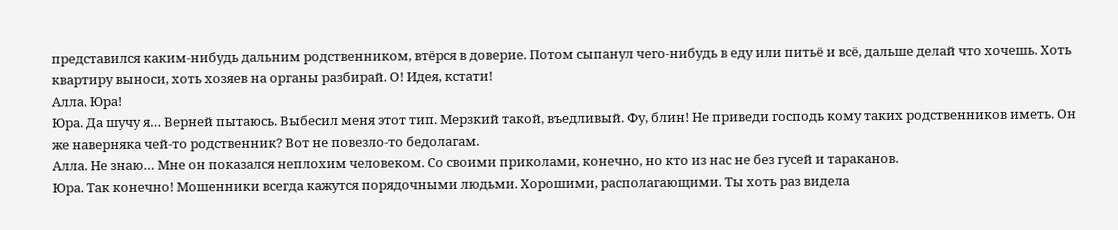представился каким-нибудь дальним родственником, втёрся в доверие. Потом сыпанул чего-нибудь в еду или питьё и всё, дальше делай что хочешь. Хоть квартиру выноси, хоть хозяев на органы разбирай. О! Идея, кстати!
Алла. Юра!
Юра. Да шучу я… Верней пытаюсь. Выбесил меня этот тип. Мерзкий такой, въедливый. Фу, блин! Не приведи господь кому таких родственников иметь. Он же наверняка чей-то родственник? Вот не повезло-то бедолагам.
Алла. Не знаю… Мне он показался неплохим человеком. Со своими приколами, конечно, но кто из нас не без гусей и тараканов.
Юра. Так конечно! Мошенники всегда кажутся порядочными людьми. Хорошими, располагающими. Ты хоть раз видела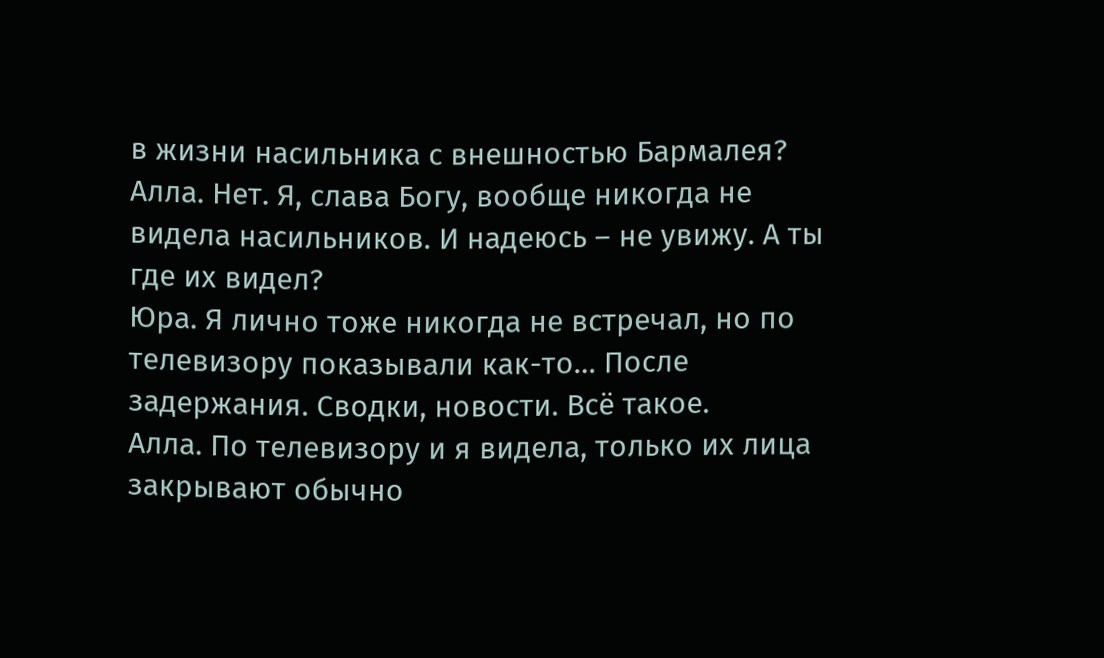в жизни насильника с внешностью Бармалея?
Алла. Нет. Я, слава Богу, вообще никогда не видела насильников. И надеюсь – не увижу. А ты где их видел?
Юра. Я лично тоже никогда не встречал, но по телевизору показывали как-то… После задержания. Сводки, новости. Всё такое.
Алла. По телевизору и я видела, только их лица закрывают обычно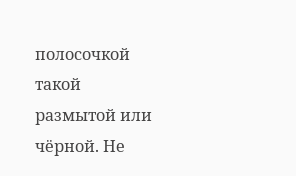полосочкой такой размытой или чёрной. Не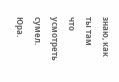знаю, как ты там что усмотреть сумел.
Юра.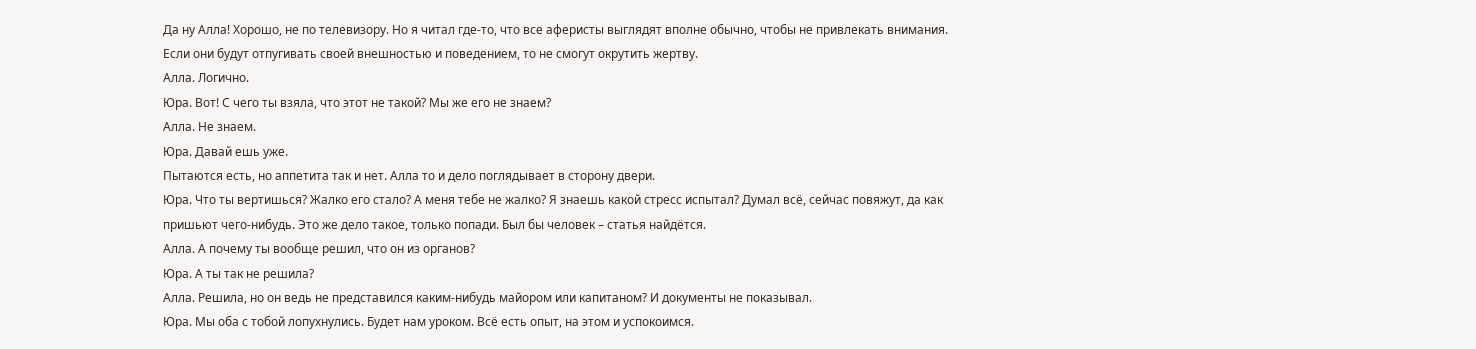Да ну Алла! Хорошо, не по телевизору. Но я читал где-то, что все аферисты выглядят вполне обычно, чтобы не привлекать внимания. Если они будут отпугивать своей внешностью и поведением, то не смогут окрутить жертву.
Алла. Логично.
Юра. Вот! С чего ты взяла, что этот не такой? Мы же его не знаем?
Алла. Не знаем.
Юра. Давай ешь уже.
Пытаются есть, но аппетита так и нет. Алла то и дело поглядывает в сторону двери.
Юра. Что ты вертишься? Жалко его стало? А меня тебе не жалко? Я знаешь какой стресс испытал? Думал всё, сейчас повяжут, да как пришьют чего-нибудь. Это же дело такое, только попади. Был бы человек – статья найдётся.
Алла. А почему ты вообще решил, что он из органов?
Юра. А ты так не решила?
Алла. Решила, но он ведь не представился каким-нибудь майором или капитаном? И документы не показывал.
Юра. Мы оба с тобой лопухнулись. Будет нам уроком. Всё есть опыт, на этом и успокоимся.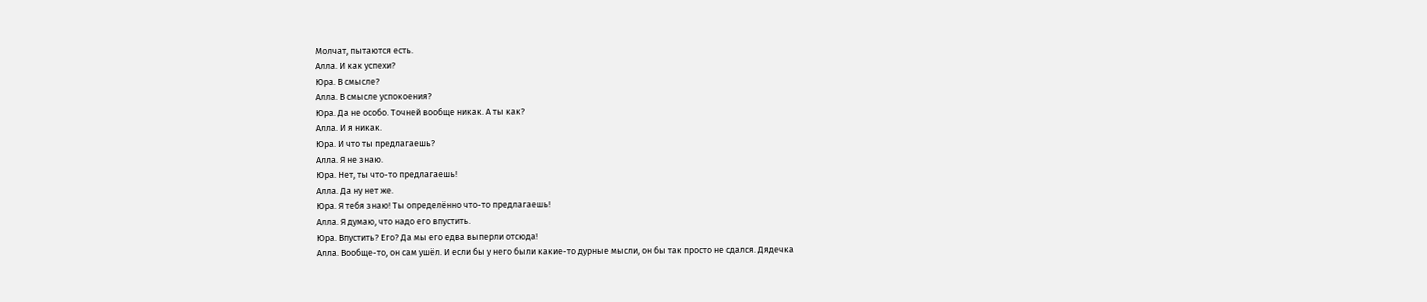Молчат, пытаются есть.
Алла. И как успехи?
Юра. В смысле?
Алла. В смысле успокоения?
Юра. Да не особо. Точней вообще никак. А ты как?
Алла. И я никак.
Юра. И что ты предлагаешь?
Алла. Я не знаю.
Юра. Нет, ты что-то предлагаешь!
Алла. Да ну нет же.
Юра. Я тебя знаю! Ты определённо что-то предлагаешь!
Алла. Я думаю, что надо его впустить.
Юра. Впустить? Его? Да мы его едва выперли отсюда!
Алла. Вообще-то, он сам ушёл. И если бы у него были какие-то дурные мысли, он бы так просто не сдался. Дядечка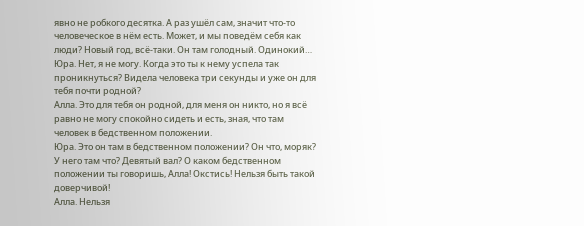явно не робкого десятка. А раз ушёл сам, значит что-то человеческое в нём есть. Может, и мы поведём себя как люди? Новый год, всё-таки. Он там голодный. Одинокий…
Юра. Нет, я не могу. Когда это ты к нему успела так проникнуться? Видела человека три секунды и уже он для тебя почти родной?
Алла. Это для тебя он родной, для меня он никто, но я всё равно не могу спокойно сидеть и есть, зная, что там человек в бедственном положении.
Юра. Это он там в бедственном положении? Он что, моряк? У него там что? Девятый вал? О каком бедственном положении ты говоришь, Алла! Окстись! Нельзя быть такой доверчивой!
Алла. Нельзя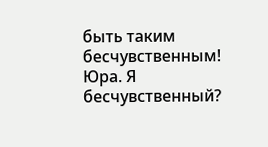быть таким бесчувственным!
Юра. Я бесчувственный?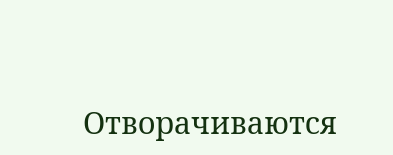Отворачиваются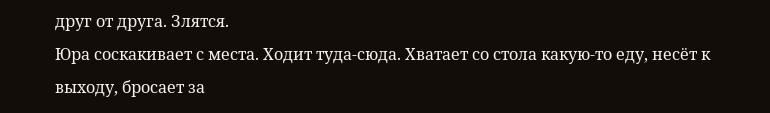друг от друга. Злятся.
Юра соскакивает с места. Ходит туда-сюда. Хватает со стола какую-то еду, несёт к выходу, бросает за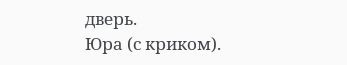дверь.
Юра (с криком).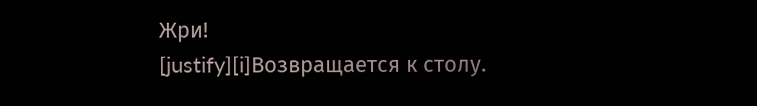Жри!
[justify][i]Возвращается к столу.